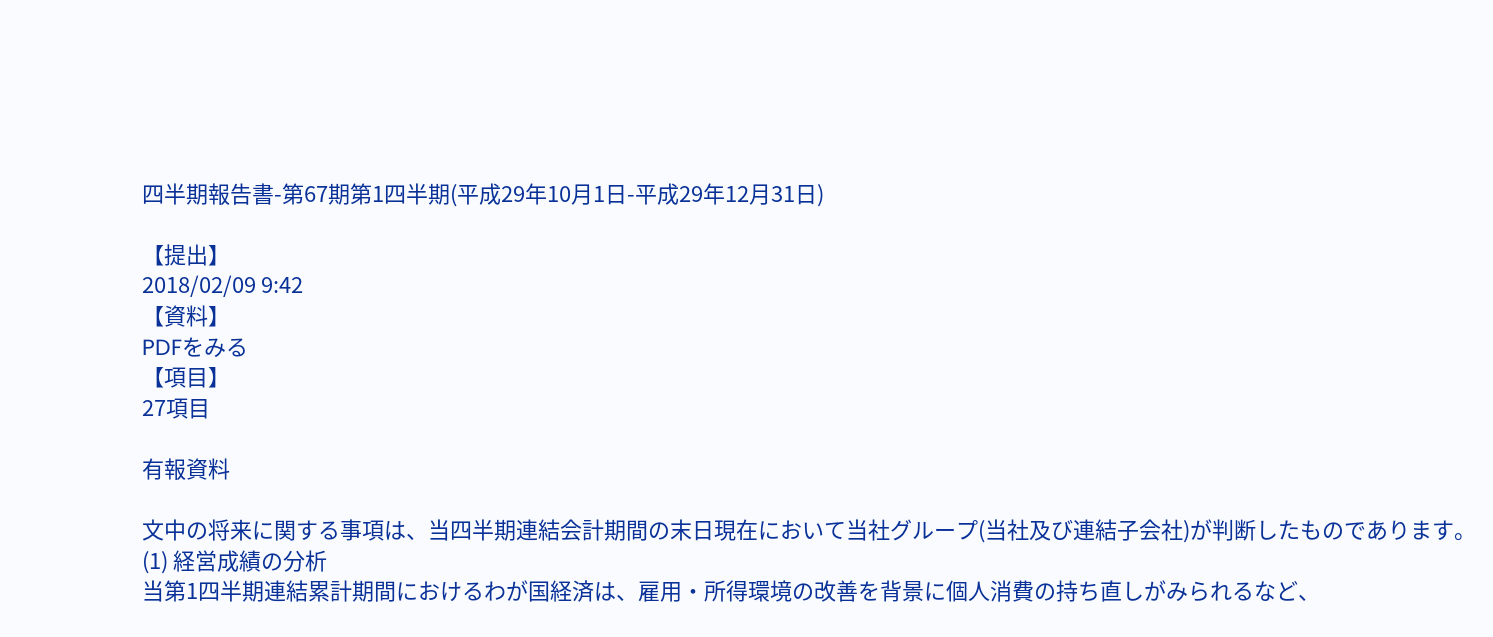四半期報告書-第67期第1四半期(平成29年10月1日-平成29年12月31日)

【提出】
2018/02/09 9:42
【資料】
PDFをみる
【項目】
27項目

有報資料

文中の将来に関する事項は、当四半期連結会計期間の末日現在において当社グループ(当社及び連結子会社)が判断したものであります。
(1) 経営成績の分析
当第1四半期連結累計期間におけるわが国経済は、雇用・所得環境の改善を背景に個人消費の持ち直しがみられるなど、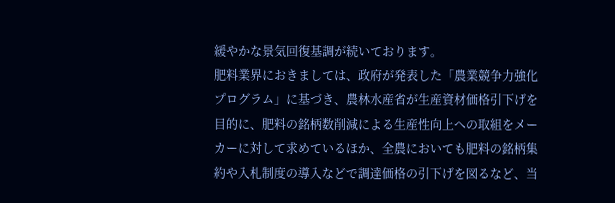緩やかな景気回復基調が続いております。
肥料業界におきましては、政府が発表した「農業競争力強化プログラム」に基づき、農林水産省が生産資材価格引下げを目的に、肥料の銘柄数削減による生産性向上への取組をメーカーに対して求めているほか、全農においても肥料の銘柄集約や入札制度の導入などで調達価格の引下げを図るなど、当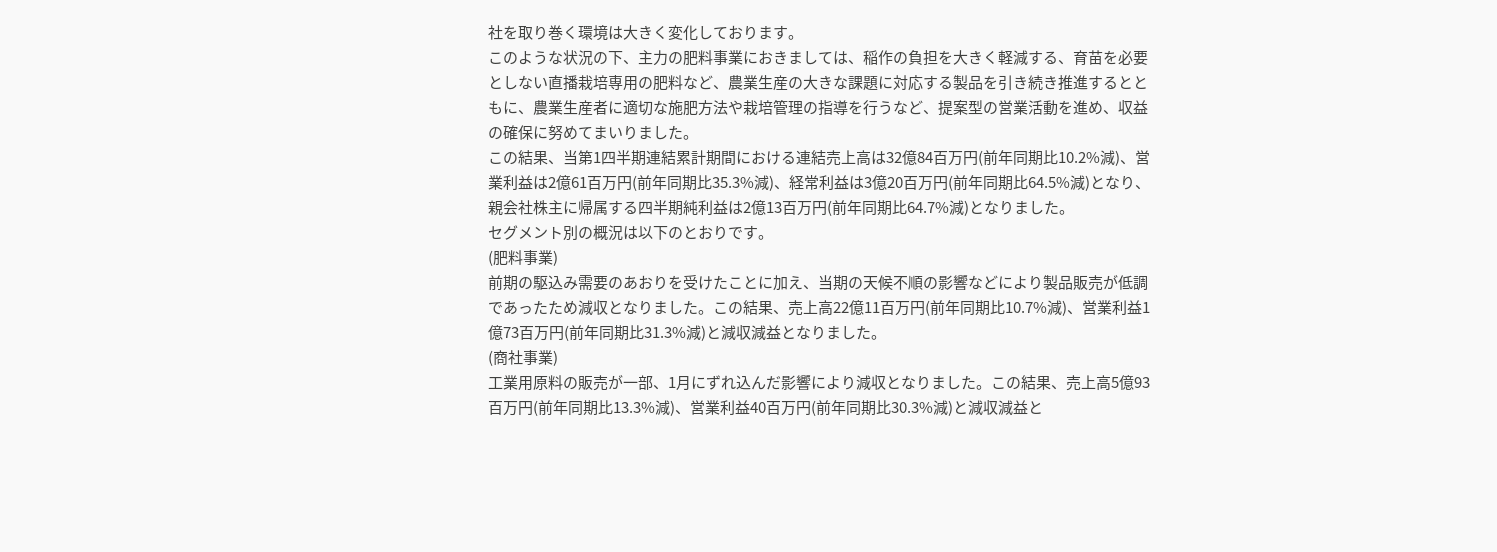社を取り巻く環境は大きく変化しております。
このような状況の下、主力の肥料事業におきましては、稲作の負担を大きく軽減する、育苗を必要としない直播栽培専用の肥料など、農業生産の大きな課題に対応する製品を引き続き推進するとともに、農業生産者に適切な施肥方法や栽培管理の指導を行うなど、提案型の営業活動を進め、収益の確保に努めてまいりました。
この結果、当第1四半期連結累計期間における連結売上高は32億84百万円(前年同期比10.2%減)、営業利益は2億61百万円(前年同期比35.3%減)、経常利益は3億20百万円(前年同期比64.5%減)となり、親会社株主に帰属する四半期純利益は2億13百万円(前年同期比64.7%減)となりました。
セグメント別の概況は以下のとおりです。
(肥料事業)
前期の駆込み需要のあおりを受けたことに加え、当期の天候不順の影響などにより製品販売が低調であったため減収となりました。この結果、売上高22億11百万円(前年同期比10.7%減)、営業利益1億73百万円(前年同期比31.3%減)と減収減益となりました。
(商社事業)
工業用原料の販売が一部、1月にずれ込んだ影響により減収となりました。この結果、売上高5億93百万円(前年同期比13.3%減)、営業利益40百万円(前年同期比30.3%減)と減収減益と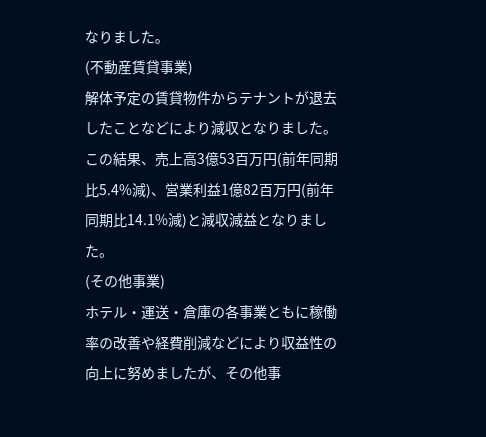なりました。
(不動産賃貸事業)
解体予定の賃貸物件からテナントが退去したことなどにより減収となりました。この結果、売上高3億53百万円(前年同期比5.4%減)、営業利益1億82百万円(前年同期比14.1%減)と減収減益となりました。
(その他事業)
ホテル・運送・倉庫の各事業ともに稼働率の改善や経費削減などにより収益性の向上に努めましたが、その他事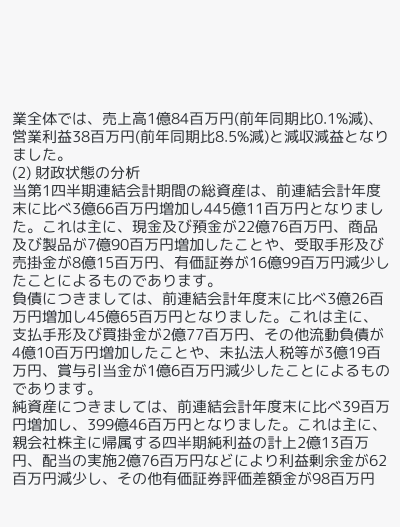業全体では、売上高1億84百万円(前年同期比0.1%減)、営業利益38百万円(前年同期比8.5%減)と減収減益となりました。
(2) 財政状態の分析
当第1四半期連結会計期間の総資産は、前連結会計年度末に比べ3億66百万円増加し445億11百万円となりました。これは主に、現金及び預金が22億76百万円、商品及び製品が7億90百万円増加したことや、受取手形及び売掛金が8億15百万円、有価証券が16億99百万円減少したことによるものであります。
負債につきましては、前連結会計年度末に比べ3億26百万円増加し45億65百万円となりました。これは主に、支払手形及び買掛金が2億77百万円、その他流動負債が4億10百万円増加したことや、未払法人税等が3億19百万円、賞与引当金が1億6百万円減少したことによるものであります。
純資産につきましては、前連結会計年度末に比べ39百万円増加し、399億46百万円となりました。これは主に、親会社株主に帰属する四半期純利益の計上2億13百万円、配当の実施2億76百万円などにより利益剰余金が62百万円減少し、その他有価証券評価差額金が98百万円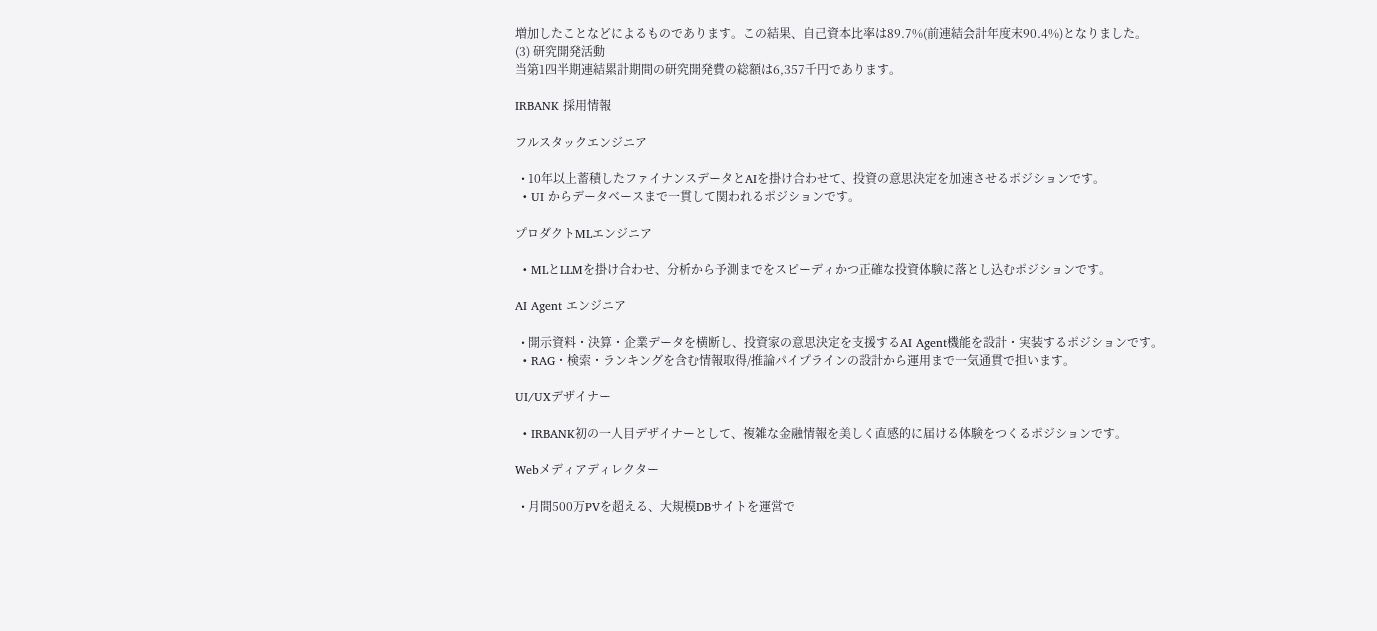増加したことなどによるものであります。この結果、自己資本比率は89.7%(前連結会計年度末90.4%)となりました。
(3) 研究開発活動
当第1四半期連結累計期間の研究開発費の総額は6,357千円であります。

IRBANK 採用情報

フルスタックエンジニア

  • 10年以上蓄積したファイナンスデータとAIを掛け合わせて、投資の意思決定を加速させるポジションです。
  • UI からデータベースまで一貫して関われるポジションです。

プロダクトMLエンジニア

  • MLとLLMを掛け合わせ、分析から予測までをスピーディかつ正確な投資体験に落とし込むポジションです。

AI Agent エンジニア

  • 開示資料・決算・企業データを横断し、投資家の意思決定を支援するAI Agent機能を設計・実装するポジションです。
  • RAG・検索・ランキングを含む情報取得/推論パイプラインの設計から運用まで一気通貫で担います。

UI/UXデザイナー

  • IRBANK初の一人目デザイナーとして、複雑な金融情報を美しく直感的に届ける体験をつくるポジションです。

Webメディアディレクター

  • 月間500万PVを超える、大規模DBサイトを運営で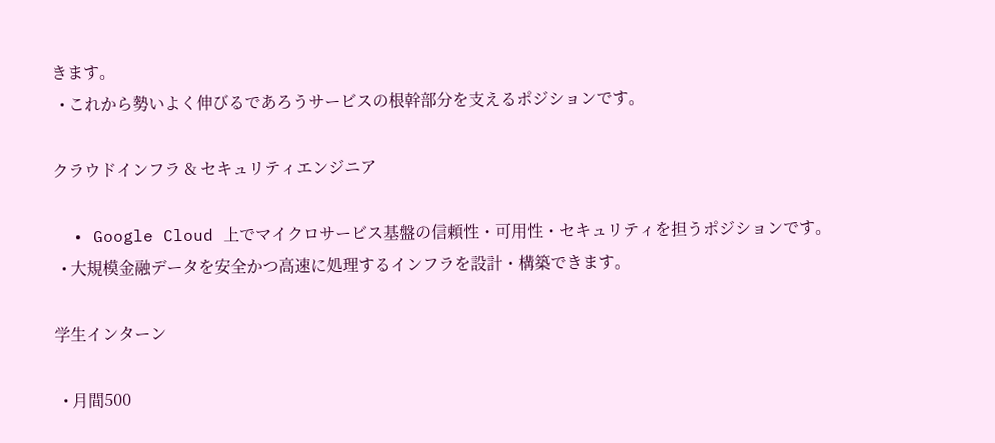きます。
  • これから勢いよく伸びるであろうサービスの根幹部分を支えるポジションです。

クラウドインフラ & セキュリティエンジニア

  • Google Cloud 上でマイクロサービス基盤の信頼性・可用性・セキュリティを担うポジションです。
  • 大規模金融データを安全かつ高速に処理するインフラを設計・構築できます。

学生インターン

  • 月間500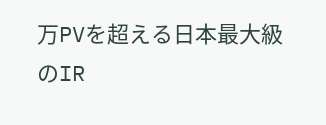万PVを超える日本最大級のIR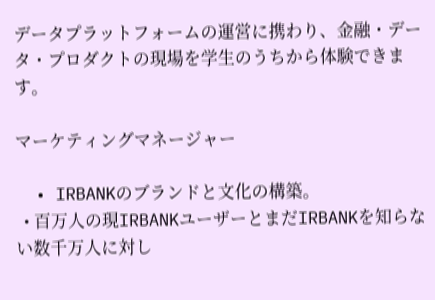データプラットフォームの運営に携わり、金融・データ・プロダクトの現場を学生のうちから体験できます。

マーケティングマネージャー

  • IRBANKのブランドと文化の構築。
  • 百万人の現IRBANKユーザーとまだIRBANKを知らない数千万人に対し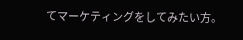てマーケティングをしてみたい方。